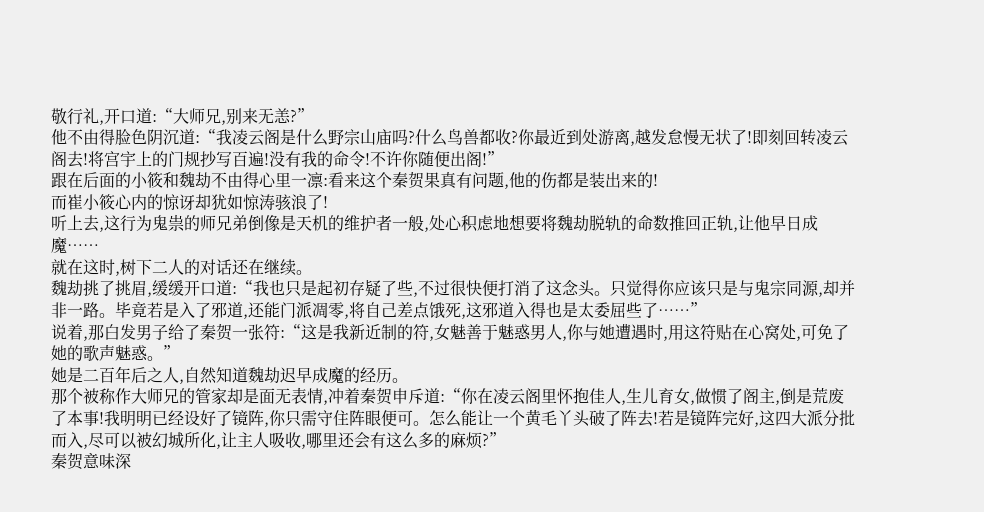敬行礼,开口道:“大师兄,别来无恙?”
他不由得脸色阴沉道:“我凌云阁是什么野宗山庙吗?什么鸟兽都收?你最近到处游离,越发怠慢无状了!即刻回转凌云阁去!将宫宇上的门规抄写百遍!没有我的命令!不许你随便出阁!”
跟在后面的小筱和魏劫不由得心里一凛:看来这个秦贺果真有问题,他的伤都是装出来的!
而崔小筱心内的惊讶却犹如惊涛骇浪了!
听上去,这行为鬼祟的师兄弟倒像是天机的维护者一般,处心积虑地想要将魏劫脱轨的命数推回正轨,让他早日成魔……
就在这时,树下二人的对话还在继续。
魏劫挑了挑眉,缓缓开口道:“我也只是起初存疑了些,不过很快便打消了这念头。只觉得你应该只是与鬼宗同源,却并非一路。毕竟若是入了邪道,还能门派凋零,将自己差点饿死,这邪道入得也是太委屈些了……”
说着,那白发男子给了秦贺一张符:“这是我新近制的符,女魅善于魅惑男人,你与她遭遇时,用这符贴在心窝处,可免了她的歌声魅惑。”
她是二百年后之人,自然知道魏劫迟早成魔的经历。
那个被称作大师兄的管家却是面无表情,冲着秦贺申斥道:“你在凌云阁里怀抱佳人,生儿育女,做惯了阁主,倒是荒废了本事!我明明已经设好了镜阵,你只需守住阵眼便可。怎么能让一个黄毛丫头破了阵去!若是镜阵完好,这四大派分批而入,尽可以被幻城所化,让主人吸收,哪里还会有这么多的麻烦?”
秦贺意味深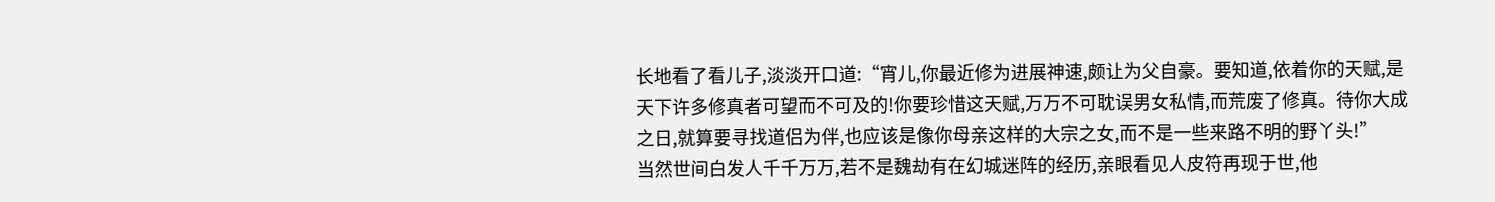长地看了看儿子,淡淡开口道:“宵儿,你最近修为进展神速,颇让为父自豪。要知道,依着你的天赋,是天下许多修真者可望而不可及的!你要珍惜这天赋,万万不可耽误男女私情,而荒废了修真。待你大成之日,就算要寻找道侣为伴,也应该是像你母亲这样的大宗之女,而不是一些来路不明的野丫头!”
当然世间白发人千千万万,若不是魏劫有在幻城迷阵的经历,亲眼看见人皮符再现于世,他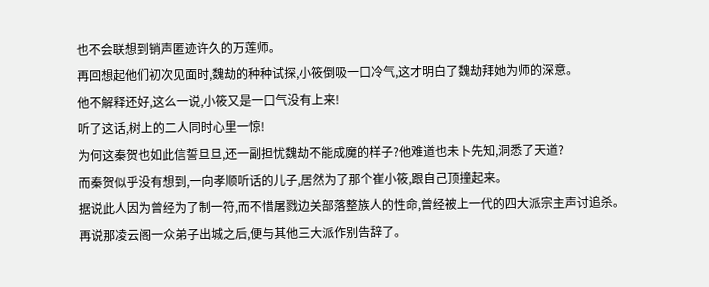也不会联想到销声匿迹许久的万莲师。
再回想起他们初次见面时,魏劫的种种试探,小筱倒吸一口冷气,这才明白了魏劫拜她为师的深意。
他不解释还好,这么一说,小筱又是一口气没有上来!
听了这话,树上的二人同时心里一惊!
为何这秦贺也如此信誓旦旦,还一副担忧魏劫不能成魔的样子?他难道也未卜先知,洞悉了天道?
而秦贺似乎没有想到,一向孝顺听话的儿子,居然为了那个崔小筱,跟自己顶撞起来。
据说此人因为曾经为了制一符,而不惜屠戮边关部落整族人的性命,曾经被上一代的四大派宗主声讨追杀。
再说那凌云阁一众弟子出城之后,便与其他三大派作别告辞了。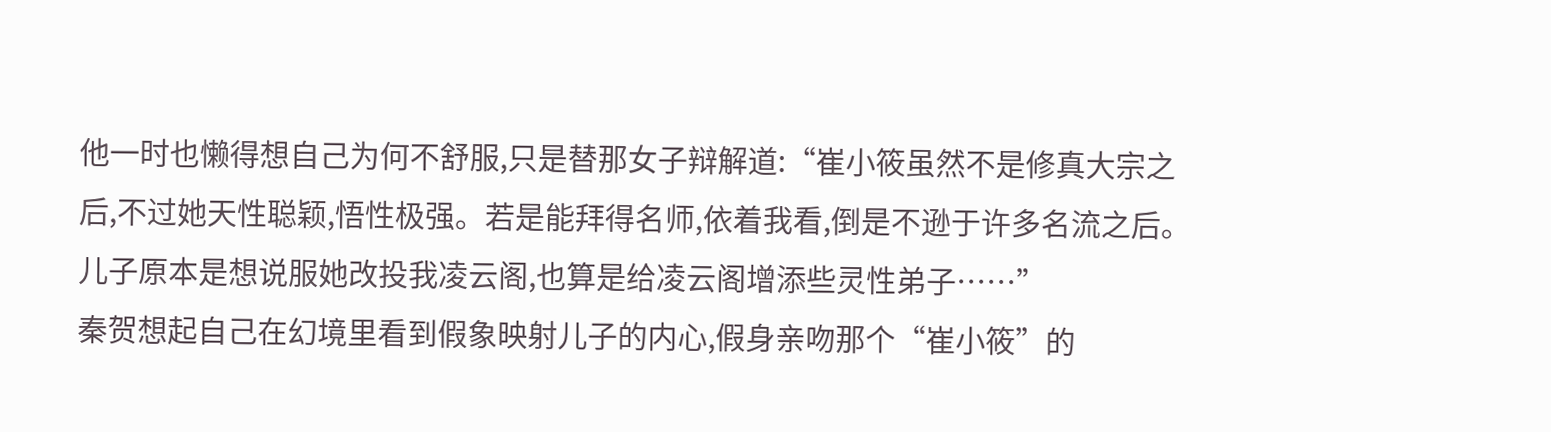他一时也懒得想自己为何不舒服,只是替那女子辩解道:“崔小筱虽然不是修真大宗之后,不过她天性聪颖,悟性极强。若是能拜得名师,依着我看,倒是不逊于许多名流之后。儿子原本是想说服她改投我凌云阁,也算是给凌云阁增添些灵性弟子……”
秦贺想起自己在幻境里看到假象映射儿子的内心,假身亲吻那个“崔小筱”的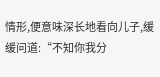情形,便意味深长地看向儿子,缓缓问道:“不知你我分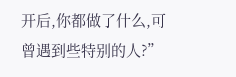开后,你都做了什么,可曾遇到些特别的人?”